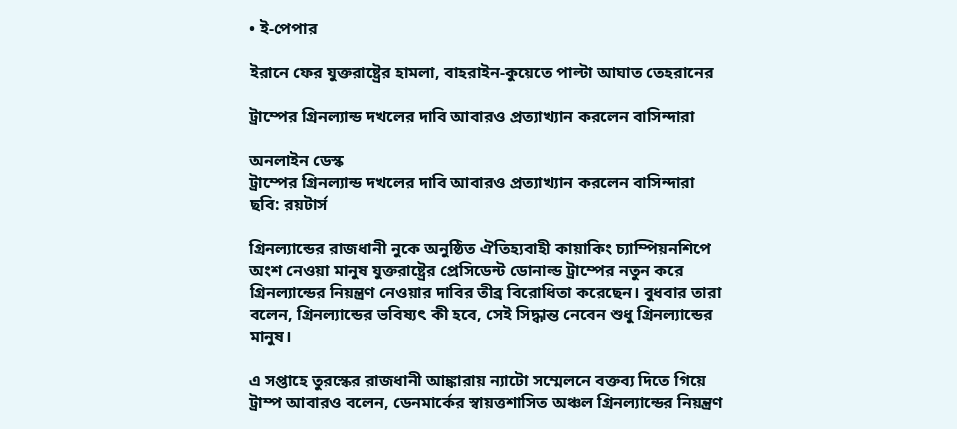• ই-পেপার

ইরানে ফের যুক্তরাষ্ট্রের হামলা, বাহরাইন-কুয়েতে পাল্টা আঘাত তেহরানের

ট্রাম্পের গ্রিনল্যান্ড দখলের দাবি আবারও প্রত্যাখ্যান করলেন বাসিন্দারা

অনলাইন ডেস্ক
ট্রাম্পের গ্রিনল্যান্ড দখলের দাবি আবারও প্রত্যাখ্যান করলেন বাসিন্দারা
ছবি: রয়টার্স

গ্রিনল্যান্ডের রাজধানী নুকে অনুষ্ঠিত ঐতিহ্যবাহী কায়াকিং চ্যাম্পিয়নশিপে অংশ নেওয়া মানুষ যুক্তরাষ্ট্রের প্রেসিডেন্ট ডোনাল্ড ট্রাম্পের নতুন করে গ্রিনল্যান্ডের নিয়ন্ত্রণ নেওয়ার দাবির তীব্র বিরোধিতা করেছেন। বুধবার তারা বলেন, গ্রিনল্যান্ডের ভবিষ্যৎ কী হবে, সেই সিদ্ধান্ত নেবেন শুধু গ্রিনল্যান্ডের মানুষ।

এ সপ্তাহে তুরস্কের রাজধানী আঙ্কারায় ন্যাটো সম্মেলনে বক্তব্য দিতে গিয়ে ট্রাম্প আবারও বলেন, ডেনমার্কের স্বায়ত্তশাসিত অঞ্চল গ্রিনল্যান্ডের নিয়ন্ত্রণ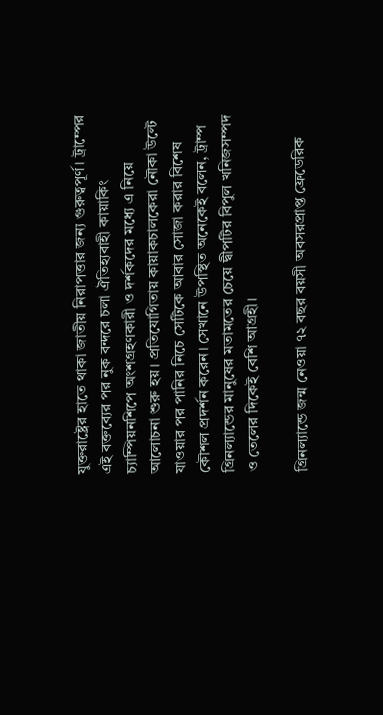যুক্তরাষ্ট্রের হাতে থাকা জাতীয় নিরাপত্তার জন্য গুরুত্বপূর্ণ। ট্রাম্পের এই বক্তব্যের পর নুক বন্দরে চলা ঐতিহ্যবাহী কায়াকিং চ্যাম্পিয়নশিপে অংশগ্রহণকারী ও দর্শকদের মধ্যে এ নিয়ে আলোচনা শুরু হয়। প্রতিযোগিতায় কায়াকচালকেরা নৌকা উল্টে যাওয়ার পর পানির নিচে সেটিকে আবার সোজা করার বিশেষ কৌশল প্রদর্শন করেন। সেখানে উপস্থিত অনেকেই বলেন, ট্রাম্প গ্রিনল্যান্ডের মানুষের মতামতের চেয়ে দ্বীপটির বিপুল খনিজসম্পদ ও তেলের দিকেই বেশি আগ্রহী।

গ্রিনল্যান্ডে জন্ম নেওয়া ৭২ বছর বয়সী অবসরপ্রাপ্ত ফ্রেডেরিক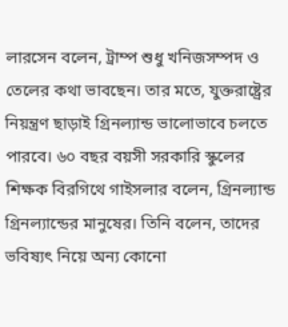লারসেন বলেন, ট্রাম্প শুধু খনিজসম্পদ ও তেলের কথা ভাবছেন। তার মতে, যুক্তরাষ্ট্রের নিয়ন্ত্রণ ছাড়াই গ্রিনল্যান্ড ভালোভাবে চলতে পারবে। ৬০ বছর বয়সী সরকারি স্কুলের শিক্ষক বিরগিথে গাইসলার বলেন, গ্রিনল্যান্ড গ্রিনল্যান্ডের মানুষের। তিনি বলেন, তাদের ভবিষ্যৎ নিয়ে অন্য কোনো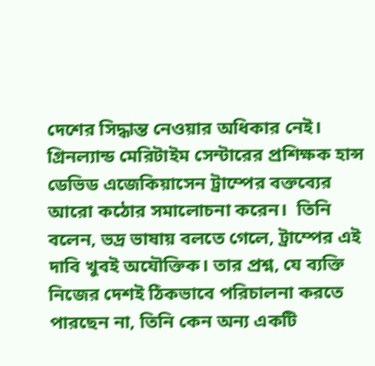দেশের সিদ্ধান্ত নেওয়ার অধিকার নেই। গ্রিনল্যান্ড মেরিটাইম সেন্টারের প্রশিক্ষক হান্স ডেভিড এজেকিয়াসেন ট্রাম্পের বক্তব্যের আরো কঠোর সমালোচনা করেন।  তিনি বলেন, ভদ্র ভাষায় বলতে গেলে, ট্রাম্পের এই দাবি খুবই অযৌক্তিক। তার প্রশ্ন, যে ব্যক্তি নিজের দেশই ঠিকভাবে পরিচালনা করতে পারছেন না, তিনি কেন অন্য একটি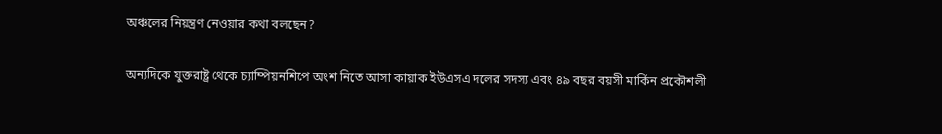অঞ্চলের নিয়ন্ত্রণ নেওয়ার কথা বলছেন?

অন্যদিকে যুক্তরাষ্ট্র থেকে চ্যাম্পিয়নশিপে অংশ নিতে আসা কায়াক ইউএসএ দলের সদস্য এবং ৪৯ বছর বয়সী মার্কিন প্রকৌশলী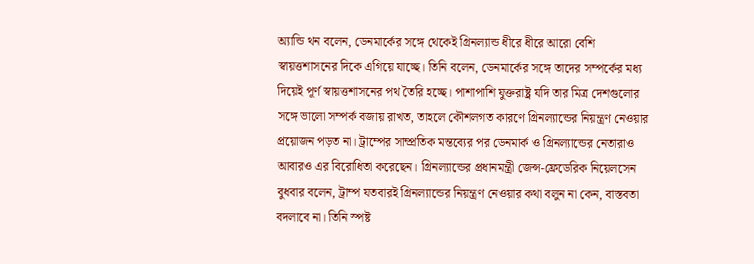অ্যান্ডি থন বলেন, ডেনমার্কের সঙ্গে থেকেই গ্রিনল্যান্ড ধীরে ধীরে আরো বেশি স্বায়ত্তশাসনের দিকে এগিয়ে যাচ্ছে। তিনি বলেন, ডেনমার্কের সঙ্গে তাদের সম্পর্কের মধ্য দিয়েই পূর্ণ স্বায়ত্তশাসনের পথ তৈরি হচ্ছে। পাশাপাশি যুক্তরাষ্ট্র যদি তার মিত্র দেশগুলোর সঙ্গে ভালো সম্পর্ক বজায় রাখত, তাহলে কৌশলগত কারণে গ্রিনল্যান্ডের নিয়ন্ত্রণ নেওয়ার প্রয়োজন পড়ত না। ট্রাম্পের সাম্প্রতিক মন্তব্যের পর ডেনমার্ক ও গ্রিনল্যান্ডের নেতারাও আবারও এর বিরোধিতা করেছেন। গ্রিনল্যান্ডের প্রধানমন্ত্রী জেন্স-ফ্রেডেরিক নিয়েলসেন বুধবার বলেন, ট্রাম্প যতবারই গ্রিনল্যান্ডের নিয়ন্ত্রণ নেওয়ার কথা বলুন না কেন, বাস্তবতা বদলাবে না। তিনি স্পষ্ট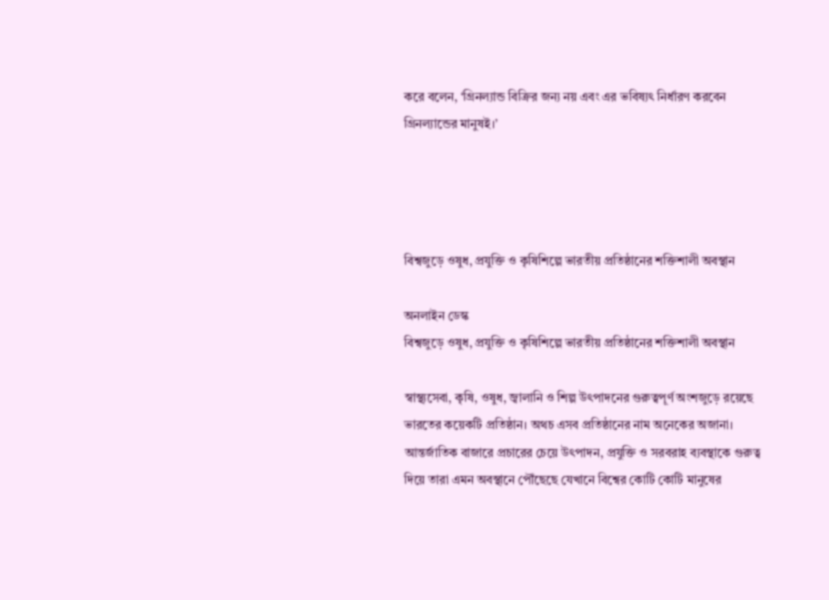করে বলেন, ‘গ্রিনল্যান্ড বিক্রির জন্য নয় এবং এর ভবিষ্যৎ নির্ধারণ করবেন গ্রিনল্যান্ডের মানুষই।’




বিশ্বজুড়ে ওষুধ, প্রযুক্তি ও কৃষিশিল্পে ভারতীয় প্রতিষ্ঠানের শক্তিশালী অবস্থান

অনলাইন ডেস্ক
বিশ্বজুড়ে ওষুধ, প্রযুক্তি ও কৃষিশিল্পে ভারতীয় প্রতিষ্ঠানের শক্তিশালী অবস্থান

স্বাস্থ্যসেবা, কৃষি, ওষুধ, জ্বালানি ও শিল্প উৎপাদনের গুরুত্বপূর্ণ অংশজুড়ে রয়েছে ভারতের কয়েকটি প্রতিষ্ঠান। অথচ এসব প্রতিষ্ঠানের নাম অনেকের অজানা। আন্তর্জাতিক বাজারে প্রচারের চেয়ে উৎপাদন, প্রযুক্তি ও সরবরাহ ব্যবস্থাকে গুরুত্ব দিয়ে তারা এমন অবস্থানে পৌঁছেছে যেখানে বিশ্বের কোটি কোটি মানুষের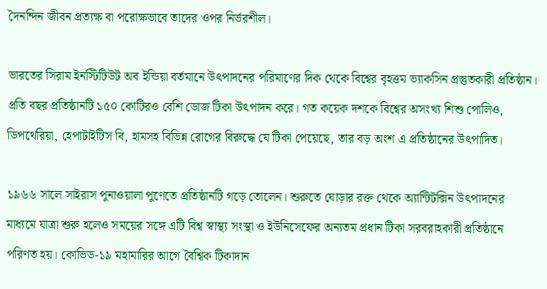দৈনন্দিন জীবন প্রত্যক্ষ বা পরোক্ষভাবে তাদের ওপর নির্ভরশীল।

ভারতের সিরাম ইনস্টিটিউট অব ইন্ডিয়া বর্তমানে উৎপাদনের পরিমাণের দিক থেকে বিশ্বের বৃহত্তম ভ্যাকসিন প্রস্তুতকারী প্রতিষ্ঠান। প্রতি বছর প্রতিষ্ঠানটি ১৫০ কোটিরও বেশি ডোজ টিকা উৎপাদন করে। গত কয়েক দশকে বিশ্বের অসংখ্য শিশু পোলিও, ডিপথেরিয়া, হেপাটাইটিস বি, হামসহ বিভিন্ন রোগের বিরুদ্ধে যে টিকা পেয়েছে, তার বড় অংশ এ প্রতিষ্ঠানের উৎপাদিত।

১৯৬৬ সালে সাইরাস পুনাওয়ালা পুণেতে প্রতিষ্ঠানটি গড়ে তোলেন। শুরুতে ঘোড়ার রক্ত থেকে অ্যান্টিটক্সিন উৎপাদনের মাধ্যমে যাত্রা শুরু হলেও সময়ের সঙ্গে এটি বিশ্ব স্বাস্থ্য সংস্থা ও ইউনিসেফের অন্যতম প্রধান টিকা সরবরাহকারী প্রতিষ্ঠানে পরিণত হয়। কোভিড-১৯ মহামারির আগে বৈশ্বিক টিকাদান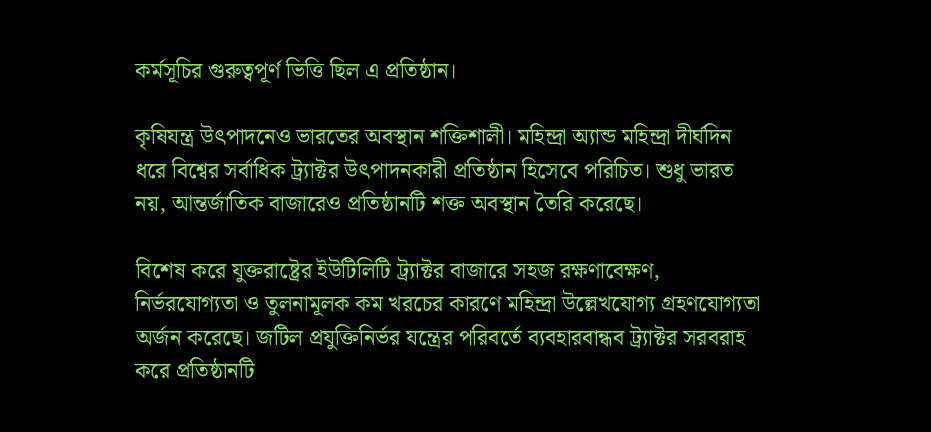কর্মসূচির গুরুত্বপূর্ণ ভিত্তি ছিল এ প্রতিষ্ঠান।

কৃষিযন্ত্র উৎপাদনেও ভারতের অবস্থান শক্তিশালী। মহিন্দ্রা অ্যান্ড মহিন্দ্রা দীর্ঘদিন ধরে বিশ্বের সর্বাধিক ট্র্যাক্টর উৎপাদনকারী প্রতিষ্ঠান হিসেবে পরিচিত। শুধু ভারত নয়, আন্তর্জাতিক বাজারেও প্রতিষ্ঠানটি শক্ত অবস্থান তৈরি করেছে।

বিশেষ করে যুক্তরাষ্ট্রের ইউটিলিটি ট্র্যাক্টর বাজারে সহজ রক্ষণাবেক্ষণ, নির্ভরযোগ্যতা ও তুলনামূলক কম খরচের কারণে মহিন্দ্রা উল্লেখযোগ্য গ্রহণযোগ্যতা অর্জন করেছে। জটিল প্রযুক্তিনির্ভর যন্ত্রের পরিবর্তে ব্যবহারবান্ধব ট্র্যাক্টর সরবরাহ করে প্রতিষ্ঠানটি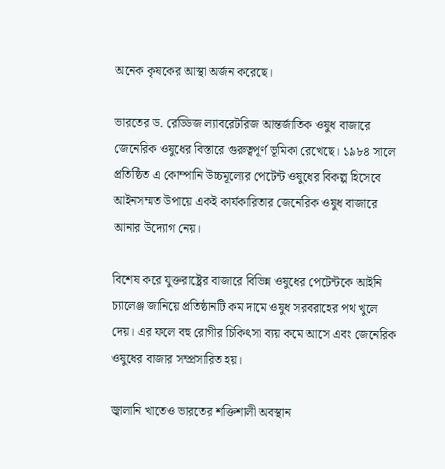অনেক কৃষকের আস্থা অর্জন করেছে।

ভারতের ড. রেড্ডিজ ল্যাবরেটরিজ আন্তর্জাতিক ওষুধ বাজারে জেনেরিক ওষুধের বিস্তারে গুরুত্বপূর্ণ ভূমিকা রেখেছে। ১৯৮৪ সালে প্রতিষ্ঠিত এ কোম্পানি উচ্চমূল্যের পেটেন্ট ওষুধের বিকল্প হিসেবে আইনসম্মত উপায়ে একই কার্যকারিতার জেনেরিক ওষুধ বাজারে আনার উদ্যোগ নেয়।

বিশেষ করে যুক্তরাষ্ট্রের বাজারে বিভিন্ন ওষুধের পেটেন্টকে আইনি চ্যালেঞ্জ জানিয়ে প্রতিষ্ঠানটি কম দামে ওষুধ সরবরাহের পথ খুলে দেয়। এর ফলে বহু রোগীর চিকিৎসা ব্যয় কমে আসে এবং জেনেরিক ওষুধের বাজার সম্প্রসারিত হয়।

জ্বালানি খাতেও ভারতের শক্তিশালী অবস্থান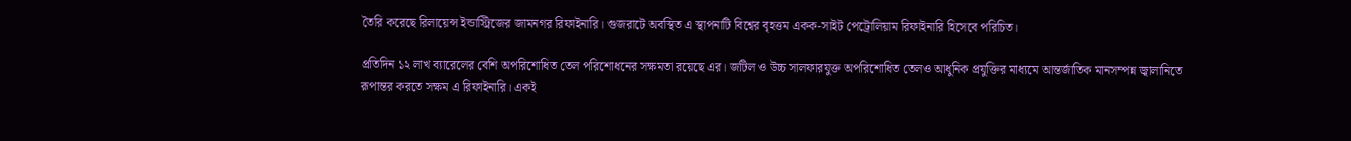তৈরি করেছে রিলায়েন্স ইন্ডাস্ট্রিজের জামনগর রিফাইনারি। গুজরাটে অবস্থিত এ স্থাপনাটি বিশ্বের বৃহত্তম একক-সাইট পেট্রোলিয়াম রিফাইনারি হিসেবে পরিচিত।

প্রতিদিন ১২ লাখ ব্যারেলের বেশি অপরিশোধিত তেল পরিশোধনের সক্ষমতা রয়েছে এর। জটিল ও উচ্চ সালফারযুক্ত অপরিশোধিত তেলও আধুনিক প্রযুক্তির মাধ্যমে আন্তর্জাতিক মানসম্পন্ন জ্বালানিতে রূপান্তর করতে সক্ষম এ রিফাইনারি। একই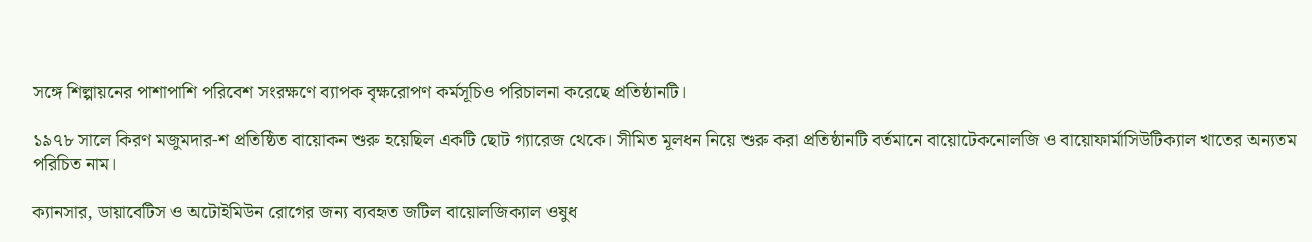সঙ্গে শিল্পায়নের পাশাপাশি পরিবেশ সংরক্ষণে ব্যাপক বৃক্ষরোপণ কর্মসূচিও পরিচালনা করেছে প্রতিষ্ঠানটি।

১৯৭৮ সালে কিরণ মজুমদার-শ প্রতিষ্ঠিত বায়োকন শুরু হয়েছিল একটি ছোট গ্যারেজ থেকে। সীমিত মূলধন নিয়ে শুরু করা প্রতিষ্ঠানটি বর্তমানে বায়োটেকনোলজি ও বায়োফার্মাসিউটিক্যাল খাতের অন্যতম পরিচিত নাম।

ক্যানসার, ডায়াবেটিস ও অটোইমিউন রোগের জন্য ব্যবহৃত জটিল বায়োলজিক্যাল ওষুধ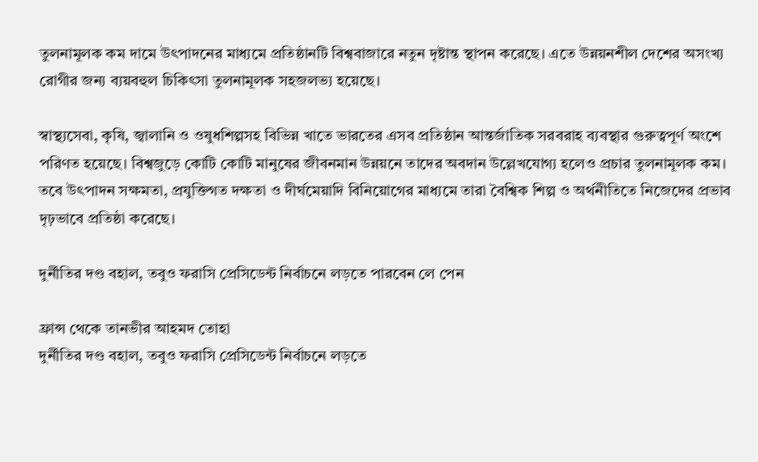তুলনামূলক কম দামে উৎপাদনের মাধ্যমে প্রতিষ্ঠানটি বিশ্ববাজারে নতুন দৃষ্টান্ত স্থাপন করেছে। এতে উন্নয়নশীল দেশের অসংখ্য রোগীর জন্য ব্যয়বহুল চিকিৎসা তুলনামূলক সহজলভ্য হয়েছে।

স্বাস্থ্যসেবা, কৃষি, জ্বালানি ও ওষুধশিল্পসহ বিভিন্ন খাতে ভারতের এসব প্রতিষ্ঠান আন্তর্জাতিক সরবরাহ ব্যবস্থার গুরুত্বপূর্ণ অংশে পরিণত হয়েছে। বিশ্বজুড়ে কোটি কোটি মানুষের জীবনমান উন্নয়নে তাদের অবদান উল্লেখযোগ্য হলেও প্রচার তুলনামূলক কম। তবে উৎপাদন সক্ষমতা, প্রযুক্তিগত দক্ষতা ও দীর্ঘমেয়াদি বিনিয়োগের মাধ্যমে তারা বৈশ্বিক শিল্প ও অর্থনীতিতে নিজেদের প্রভাব দৃঢ়ভাবে প্রতিষ্ঠা করেছে।

দুর্নীতির দণ্ড বহাল, তবুও ফরাসি প্রেসিডেন্ট নির্বাচনে লড়তে পারবেন লে পেন

ফ্রান্স থেকে তানভীর আহমদ তোহা
দুর্নীতির দণ্ড বহাল, তবুও ফরাসি প্রেসিডেন্ট নির্বাচনে লড়তে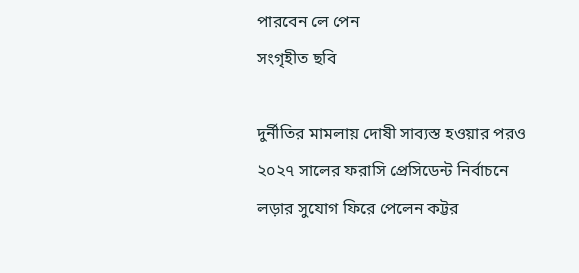পারবেন লে পেন
সংগৃহীত ছবি

দুর্নীতির মামলায় দোষী সাব্যস্ত হওয়ার পরও ২০২৭ সালের ফরাসি প্রেসিডেন্ট নির্বাচনে লড়ার সুযোগ ফিরে পেলেন কট্টর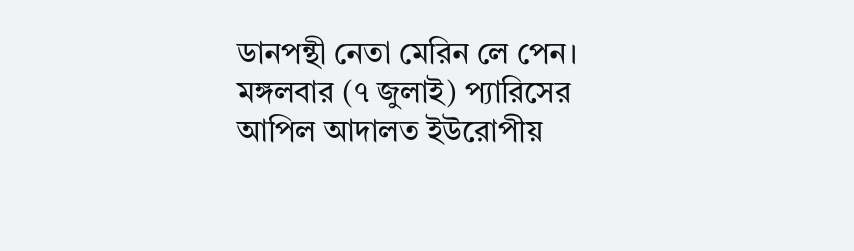ডানপন্থী নেতা মেরিন লে পেন। মঙ্গলবার (৭ জুলাই) প্যারিসের আপিল আদালত ইউরোপীয়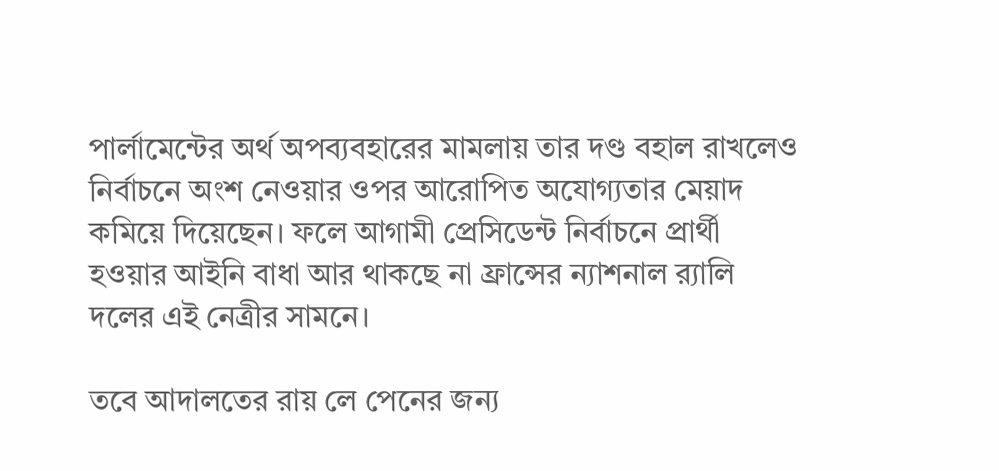পার্লামেন্টের অর্থ অপব্যবহারের মামলায় তার দণ্ড বহাল রাখলেও নির্বাচনে অংশ নেওয়ার ওপর আরোপিত অযোগ্যতার মেয়াদ কমিয়ে দিয়েছেন। ফলে আগামী প্রেসিডেন্ট নির্বাচনে প্রার্থী হওয়ার আইনি বাধা আর থাকছে না ফ্রান্সের ন্যাশনাল র‍্যালি দলের এই নেত্রীর সামনে।

তবে আদালতের রায় লে পেনের জন্য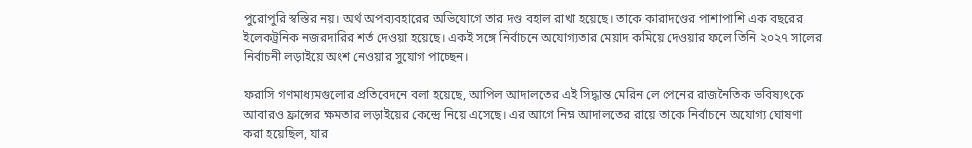পুরোপুরি স্বস্তির নয়। অর্থ অপব্যবহারের অভিযোগে তার দণ্ড বহাল রাখা হয়েছে। তাকে কারাদণ্ডের পাশাপাশি এক বছরের ইলেকট্রনিক নজরদারির শর্ত দেওয়া হয়েছে। একই সঙ্গে নির্বাচনে অযোগ্যতার মেয়াদ কমিয়ে দেওয়ার ফলে তিনি ২০২৭ সালের নির্বাচনী লড়াইয়ে অংশ নেওয়ার সুযোগ পাচ্ছেন।

ফরাসি গণমাধ্যমগুলোর প্রতিবেদনে বলা হয়েছে, আপিল আদালতের এই সিদ্ধান্ত মেরিন লে পেনের রাজনৈতিক ভবিষ্যৎকে আবারও ফ্রান্সের ক্ষমতার লড়াইয়ের কেন্দ্রে নিয়ে এসেছে। এর আগে নিম্ন আদালতের রায়ে তাকে নির্বাচনে অযোগ্য ঘোষণা করা হয়েছিল, যার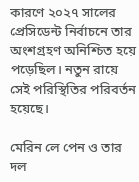কারণে ২০২৭ সালের প্রেসিডেন্ট নির্বাচনে তার অংশগ্রহণ অনিশ্চিত হয়ে পড়েছিল। নতুন রায়ে সেই পরিস্থিতির পরিবর্তন হয়েছে।

মেরিন লে পেন ও তার দল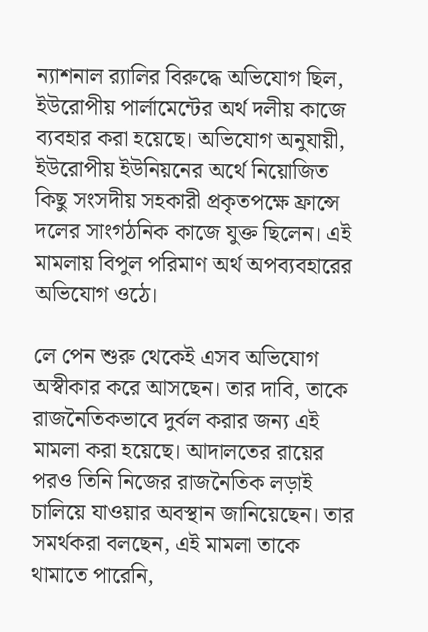ন্যাশনাল র‍্যালির বিরুদ্ধে অভিযোগ ছিল, ইউরোপীয় পার্লামেন্টের অর্থ দলীয় কাজে ব্যবহার করা হয়েছে। অভিযোগ অনুযায়ী, ইউরোপীয় ইউনিয়নের অর্থে নিয়োজিত কিছু সংসদীয় সহকারী প্রকৃতপক্ষে ফ্রান্সে দলের সাংগঠনিক কাজে যুক্ত ছিলেন। এই মামলায় বিপুল পরিমাণ অর্থ অপব্যবহারের অভিযোগ ওঠে।

লে পেন শুরু থেকেই এসব অভিযোগ অস্বীকার করে আসছেন। তার দাবি, তাকে রাজনৈতিকভাবে দুর্বল করার জন্য এই মামলা করা হয়েছে। আদালতের রায়ের পরও তিনি নিজের রাজনৈতিক লড়াই চালিয়ে যাওয়ার অবস্থান জানিয়েছেন। তার সমর্থকরা বলছেন, এই মামলা তাকে থামাতে পারেনি,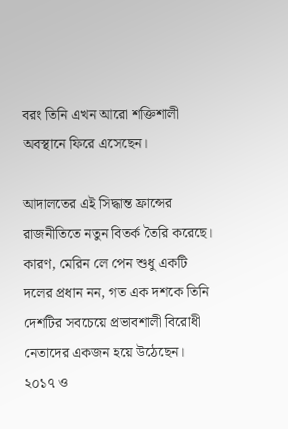বরং তিনি এখন আরো শক্তিশালী অবস্থানে ফিরে এসেছেন।

আদালতের এই সিদ্ধান্ত ফ্রান্সের রাজনীতিতে নতুন বিতর্ক তৈরি করেছে। কারণ, মেরিন লে পেন শুধু একটি দলের প্রধান নন, গত এক দশকে তিনি দেশটির সবচেয়ে প্রভাবশালী বিরোধী নেতাদের একজন হয়ে উঠেছেন। ২০১৭ ও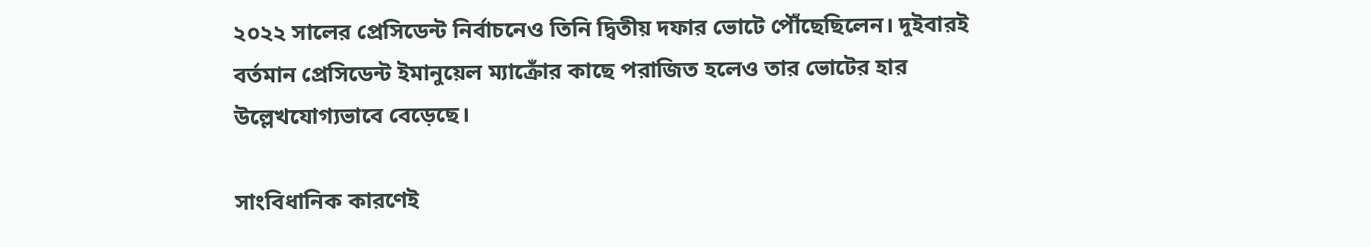২০২২ সালের প্রেসিডেন্ট নির্বাচনেও তিনি দ্বিতীয় দফার ভোটে পৌঁছেছিলেন। দুইবারই বর্তমান প্রেসিডেন্ট ইমানুয়েল ম্যাক্রোঁর কাছে পরাজিত হলেও তার ভোটের হার উল্লেখযোগ্যভাবে বেড়েছে।

সাংবিধানিক কারণেই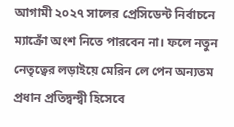আগামী ২০২৭ সালের প্রেসিডেন্ট নির্বাচনে ম্যাক্রোঁ অংশ নিতে পারবেন না। ফলে নতুন নেতৃত্বের লড়াইয়ে মেরিন লে পেন অন্যতম প্রধান প্রতিদ্বন্দ্বী হিসেবে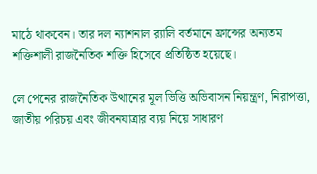মাঠে থাকবেন। তার দল ন্যাশনাল র‍্যালি বর্তমানে ফ্রান্সের অন্যতম শক্তিশালী রাজনৈতিক শক্তি হিসেবে প্রতিষ্ঠিত হয়েছে।

লে পেনের রাজনৈতিক উত্থানের মূল ভিত্তি অভিবাসন নিয়ন্ত্রণ, নিরাপত্তা, জাতীয় পরিচয় এবং জীবনযাত্রার ব্যয় নিয়ে সাধারণ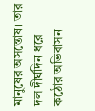মানুষের অসন্তোষ। তার দল দীর্ঘদিন ধরে কঠোর অভিবাসন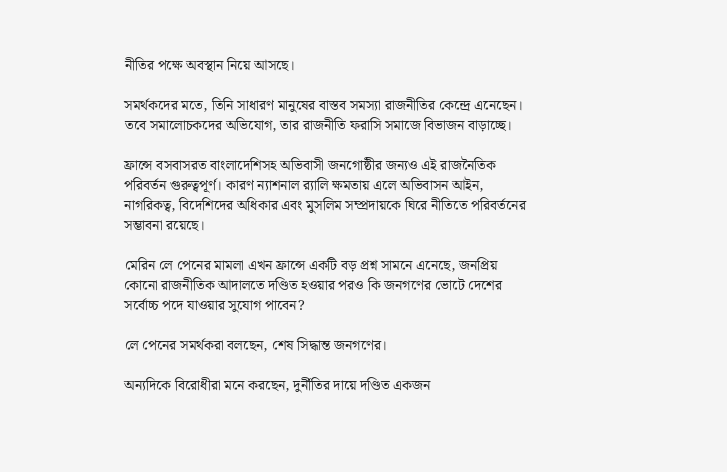নীতির পক্ষে অবস্থান নিয়ে আসছে।

সমর্থকদের মতে, তিনি সাধারণ মানুষের বাস্তব সমস্যা রাজনীতির কেন্দ্রে এনেছেন। তবে সমালোচকদের অভিযোগ, তার রাজনীতি ফরাসি সমাজে বিভাজন বাড়াচ্ছে।

ফ্রান্সে বসবাসরত বাংলাদেশিসহ অভিবাসী জনগোষ্ঠীর জন্যও এই রাজনৈতিক পরিবর্তন গুরুত্বপূর্ণ। কারণ ন্যাশনাল র‍্যালি ক্ষমতায় এলে অভিবাসন আইন, নাগরিকত্ব, বিদেশিদের অধিকার এবং মুসলিম সম্প্রদায়কে ঘিরে নীতিতে পরিবর্তনের সম্ভাবনা রয়েছে।

মেরিন লে পেনের মামলা এখন ফ্রান্সে একটি বড় প্রশ্ন সামনে এনেছে, জনপ্রিয় কোনো রাজনীতিক আদালতে দণ্ডিত হওয়ার পরও কি জনগণের ভোটে দেশের সর্বোচ্চ পদে যাওয়ার সুযোগ পাবেন?

লে পেনের সমর্থকরা বলছেন, শেষ সিদ্ধান্ত জনগণের।

অন্যদিকে বিরোধীরা মনে করছেন, দুর্নীতির দায়ে দণ্ডিত একজন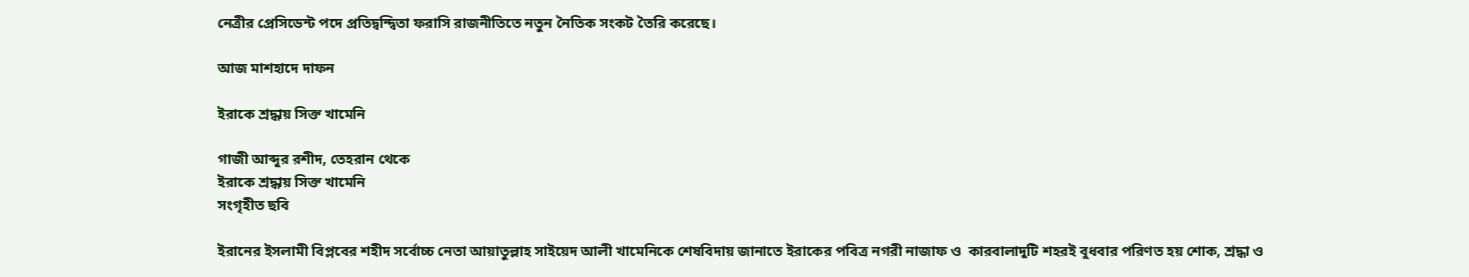নেত্রীর প্রেসিডেন্ট পদে প্রতিদ্বন্দ্বিতা ফরাসি রাজনীতিতে নতুন নৈতিক সংকট তৈরি করেছে।

আজ মাশহাদে দাফন

ইরাকে শ্রদ্ধায় সিক্ত খামেনি

গাজী আব্দুর রশীদ, তেহরান থেকে
ইরাকে শ্রদ্ধায় সিক্ত খামেনি
সংগৃহীত ছবি

ইরানের ইসলামী বিপ্লবের শহীদ সর্বোচ্চ নেতা আয়াতুল্লাহ সাইয়েদ আলী খামেনিকে শেষবিদায় জানাতে ইরাকের পবিত্র নগরী নাজাফ ও  কারবালাদুটি শহরই বুধবার পরিণত হয় শোক, শ্রদ্ধা ও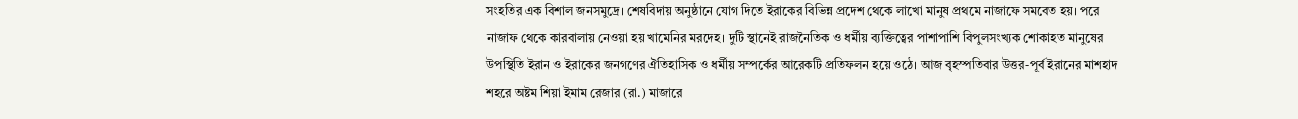সংহতির এক বিশাল জনসমুদ্রে। শেষবিদায় অনুষ্ঠানে যোগ দিতে ইরাকের বিভিন্ন প্রদেশ থেকে লাখো মানুষ প্রথমে নাজাফে সমবেত হয়। পরে নাজাফ থেকে কারবালায় নেওয়া হয় খামেনির মরদেহ। দুটি স্থানেই রাজনৈতিক ও ধর্মীয় ব্যক্তিত্বের পাশাপাশি বিপুলসংখ্যক শোকাহত মানুষের উপস্থিতি ইরান ও ইরাকের জনগণের ঐতিহাসিক ও ধর্মীয় সম্পর্কের আরেকটি প্রতিফলন হয়ে ওঠে। আজ বৃহস্পতিবার উত্তর-পূর্ব ইরানের মাশহাদ শহরে অষ্টম শিয়া ইমাম রেজার (রা.) মাজারে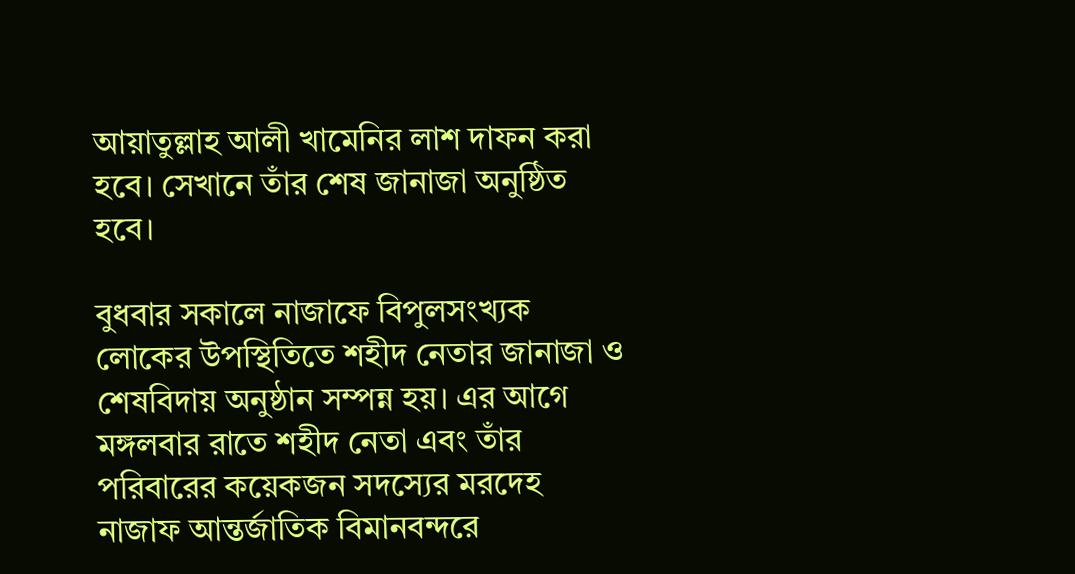আয়াতুল্লাহ আলী খামেনির লাশ দাফন করা হবে। সেখানে তাঁর শেষ জানাজা অনুষ্ঠিত হবে।

বুধবার সকালে নাজাফে বিপুলসংখ্যক লোকের উপস্থিতিতে শহীদ নেতার জানাজা ও শেষবিদায় অনুষ্ঠান সম্পন্ন হয়। এর আগে মঙ্গলবার রাতে শহীদ নেতা এবং তাঁর পরিবারের কয়েকজন সদস্যের মরদেহ নাজাফ আন্তর্জাতিক বিমানবন্দরে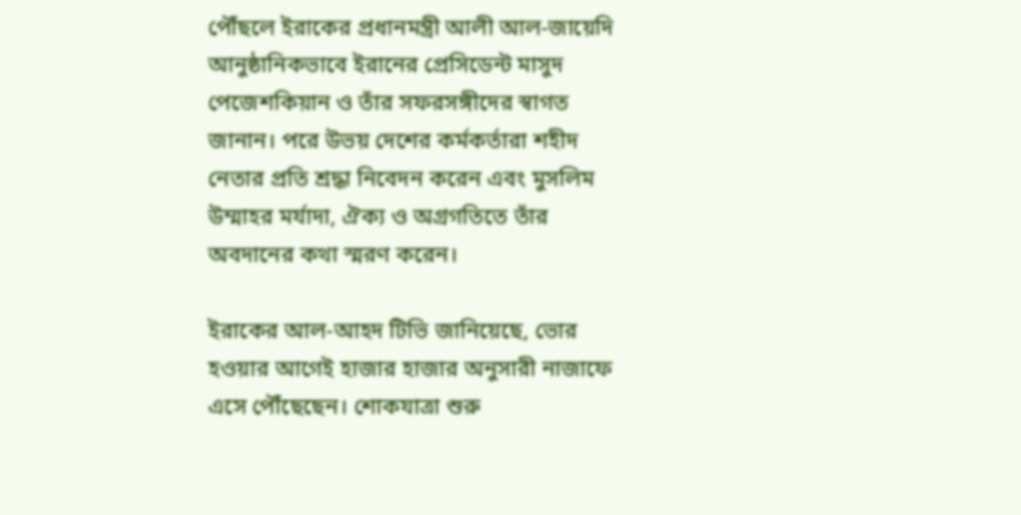পৌঁছলে ইরাকের প্রধানমন্ত্রী আলী আল-জায়েদি আনুষ্ঠানিকভাবে ইরানের প্রেসিডেন্ট মাসুদ পেজেশকিয়ান ও তাঁর সফরসঙ্গীদের স্বাগত জানান। পরে উভয় দেশের কর্মকর্তারা শহীদ নেতার প্রতি শ্রদ্ধা নিবেদন করেন এবং মুসলিম উম্মাহর মর্যাদা, ঐক্য ও অগ্রগতিতে তাঁর অবদানের কথা স্মরণ করেন।

ইরাকের আল-আহদ টিভি জানিয়েছে, ভোর হওয়ার আগেই হাজার হাজার অনুসারী নাজাফে এসে পৌঁছেছেন। শোকযাত্রা শুরু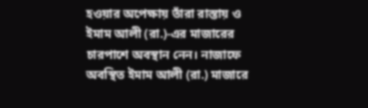হওয়ার অপেক্ষায় তাঁরা রাস্তায় ও ইমাম আলী (রা.)-এর মাজারের চারপাশে অবস্থান নেন। নাজাফে অবস্থিত ইমাম আলী (রা.) মাজারে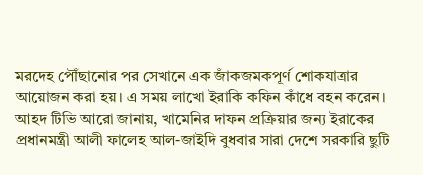মরদেহ পৌঁছানোর পর সেখানে এক জাঁকজমকপূর্ণ শোকযাত্রার আয়োজন করা হয়। এ সময় লাখো ইরাকি কফিন কাঁধে বহন করেন। আহদ টিভি আরো জানায়, খামেনির দাফন প্রক্রিয়ার জন্য ইরাকের প্রধানমন্ত্রী আলী ফালেহ আল-জাইদি বুধবার সারা দেশে সরকারি ছুটি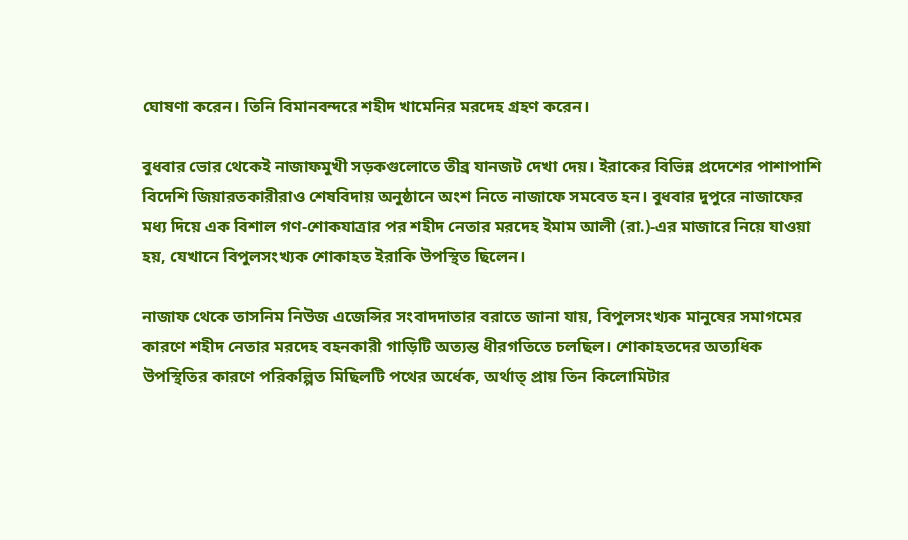ঘোষণা করেন। তিনি বিমানবন্দরে শহীদ খামেনির মরদেহ গ্রহণ করেন।

বুধবার ভোর থেকেই নাজাফমুখী সড়কগুলোতে তীব্র যানজট দেখা দেয়। ইরাকের বিভিন্ন প্রদেশের পাশাপাশি বিদেশি জিয়ারতকারীরাও শেষবিদায় অনুষ্ঠানে অংশ নিতে নাজাফে সমবেত হন। বুধবার দুপুরে নাজাফের মধ্য দিয়ে এক বিশাল গণ-শোকযাত্রার পর শহীদ নেতার মরদেহ ইমাম আলী (রা.)-এর মাজারে নিয়ে যাওয়া হয়, যেখানে বিপুলসংখ্যক শোকাহত ইরাকি উপস্থিত ছিলেন।

নাজাফ থেকে তাসনিম নিউজ এজেন্সির সংবাদদাতার বরাতে জানা যায়, বিপুলসংখ্যক মানুষের সমাগমের কারণে শহীদ নেতার মরদেহ বহনকারী গাড়িটি অত্যন্ত ধীরগতিতে চলছিল। শোকাহতদের অত্যধিক উপস্থিতির কারণে পরিকল্পিত মিছিলটি পথের অর্ধেক, অর্থাত্ প্রায় তিন কিলোমিটার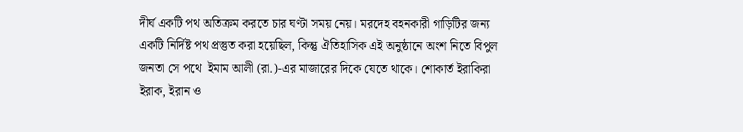দীর্ঘ একটি পথ অতিক্রম করতে চার ঘণ্টা সময় নেয়। মরদেহ বহনকারী গাড়িটির জন্য একটি নির্দিষ্ট পথ প্রস্তুত করা হয়েছিল, কিন্তু ঐতিহাসিক এই অনুষ্ঠানে অংশ নিতে বিপুল জনতা সে পথে  ইমাম আলী (রা.)-এর মাজারের দিকে যেতে থাকে। শোকার্ত ইরাকিরা ইরাক, ইরান ও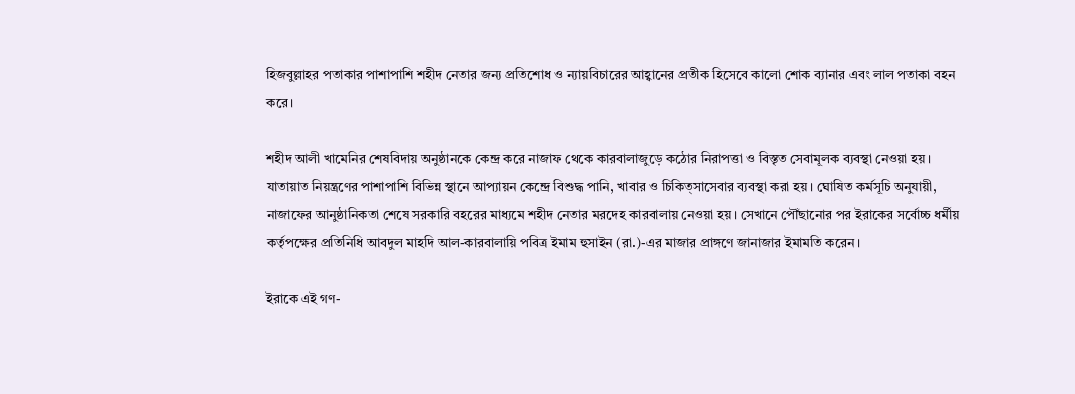হিজবুল্লাহর পতাকার পাশাপাশি শহীদ নেতার জন্য প্রতিশোধ ও ন্যায়বিচারের আহ্বানের প্রতীক হিসেবে কালো শোক ব্যানার এবং লাল পতাকা বহন করে।

শহীদ আলী খামেনির শেষবিদায় অনুষ্ঠানকে কেন্দ্র করে নাজাফ থেকে কারবালাজুড়ে কঠোর নিরাপত্তা ও বিস্তৃত সেবামূলক ব্যবস্থা নেওয়া হয়। যাতায়াত নিয়ন্ত্রণের পাশাপাশি বিভিন্ন স্থানে আপ্যায়ন কেন্দ্রে বিশুদ্ধ পানি, খাবার ও চিকিত্সাসেবার ব্যবস্থা করা হয়। ঘোষিত কর্মসূচি অনুযায়ী, নাজাফের আনুষ্ঠানিকতা শেষে সরকারি বহরের মাধ্যমে শহীদ নেতার মরদেহ কারবালায় নেওয়া হয়। সেখানে পৌঁছানোর পর ইরাকের সর্বোচ্চ ধর্মীয় কর্তৃপক্ষের প্রতিনিধি আবদুল মাহদি আল-কারবালায়ি পবিত্র ইমাম হুসাইন (রা.)-এর মাজার প্রাঙ্গণে জানাজার ইমামতি করেন।

ইরাকে এই গণ-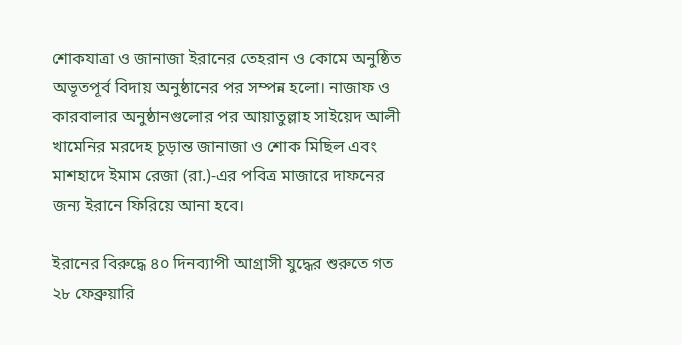শোকযাত্রা ও জানাজা ইরানের তেহরান ও কোমে অনুষ্ঠিত অভূতপূর্ব বিদায় অনুষ্ঠানের পর সম্পন্ন হলো। নাজাফ ও কারবালার অনুষ্ঠানগুলোর পর আয়াতুল্লাহ সাইয়েদ আলী খামেনির মরদেহ চূড়ান্ত জানাজা ও শোক মিছিল এবং মাশহাদে ইমাম রেজা (রা.)-এর পবিত্র মাজারে দাফনের জন্য ইরানে ফিরিয়ে আনা হবে।

ইরানের বিরুদ্ধে ৪০ দিনব্যাপী আগ্রাসী যুদ্ধের শুরুতে গত ২৮ ফেব্রুয়ারি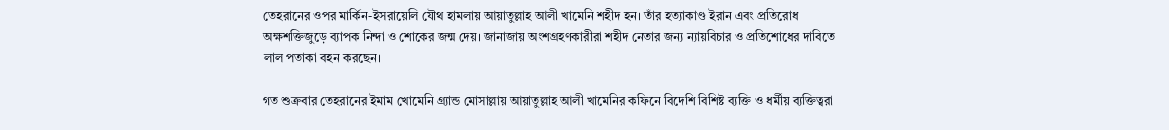তেহরানের ওপর মার্কিন-ইসরায়েলি যৌথ হামলায় আয়াতুল্লাহ আলী খামেনি শহীদ হন। তাঁর হত্যাকাণ্ড ইরান এবং প্রতিরোধ অক্ষশক্তিজুড়ে ব্যাপক নিন্দা ও শোকের জন্ম দেয়। জানাজায় অংশগ্রহণকারীরা শহীদ নেতার জন্য ন্যায়বিচার ও প্রতিশোধের দাবিতে লাল পতাকা বহন করছেন।

গত শুক্রবার তেহরানের ইমাম খোমেনি গ্র্যান্ড মোসাল্লায় আয়াতুল্লাহ আলী খামেনির কফিনে বিদেশি বিশিষ্ট ব্যক্তি ও ধর্মীয় ব্যক্তিত্বরা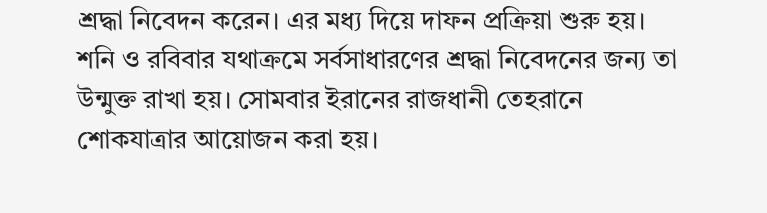শ্রদ্ধা নিবেদন করেন। এর মধ্য দিয়ে দাফন প্রক্রিয়া শুরু হয়। শনি ও রবিবার যথাক্রমে সর্বসাধারণের শ্রদ্ধা নিবেদনের জন্য তা উন্মুক্ত রাখা হয়। সোমবার ইরানের রাজধানী তেহরানে শোকযাত্রার আয়োজন করা হয়।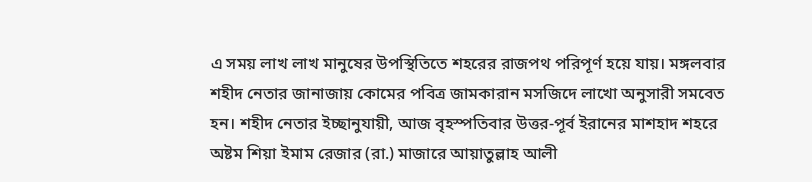এ সময় লাখ লাখ মানুষের উপস্থিতিতে শহরের রাজপথ পরিপূর্ণ হয়ে যায়। মঙ্গলবার শহীদ নেতার জানাজায় কোমের পবিত্র জামকারান মসজিদে লাখো অনুসারী সমবেত হন। শহীদ নেতার ইচ্ছানুযায়ী, আজ বৃহস্পতিবার উত্তর-পূর্ব ইরানের মাশহাদ শহরে অষ্টম শিয়া ইমাম রেজার (রা.) মাজারে আয়াতুল্লাহ আলী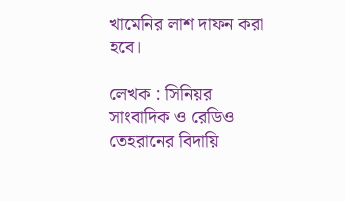খামেনির লাশ দাফন করা হবে।

লেখক : সিনিয়র সাংবাদিক ও রেডিও তেহরানের বিদায়ি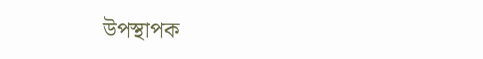উপস্থাপক